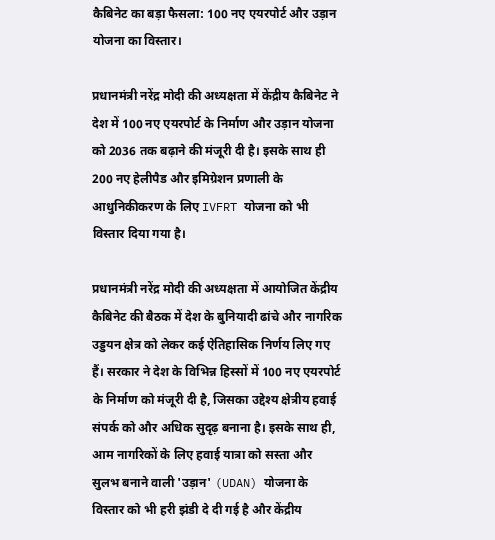कैबिनेट का बड़ा फैसला: 100 नए एयरपोर्ट और उड़ान योजना का विस्तार।

प्रधानमंत्री नरेंद्र मोदी की अध्यक्षता में केंद्रीय कैबिनेट ने देश में 100 नए एयरपोर्ट के निर्माण और उड़ान योजना को 2036 तक बढ़ाने की मंजूरी दी है। इसके साथ ही 200 नए हेलीपैड और इमिग्रेशन प्रणाली के आधुनिकीकरण के लिए IVFRT योजना को भी विस्तार दिया गया है।

प्रधानमंत्री नरेंद्र मोदी की अध्यक्षता में आयोजित केंद्रीय कैबिनेट की बैठक में देश के बुनियादी ढांचे और नागरिक उड्डयन क्षेत्र को लेकर कई ऐतिहासिक निर्णय लिए गए हैं। सरकार ने देश के विभिन्न हिस्सों में 100 नए एयरपोर्ट के निर्माण को मंजूरी दी है, जिसका उद्देश्य क्षेत्रीय हवाई संपर्क को और अधिक सुदृढ़ बनाना है। इसके साथ ही, आम नागरिकों के लिए हवाई यात्रा को सस्ता और सुलभ बनाने वाली 'उड़ान' (UDAN) योजना के विस्तार को भी हरी झंडी दे दी गई है और केंद्रीय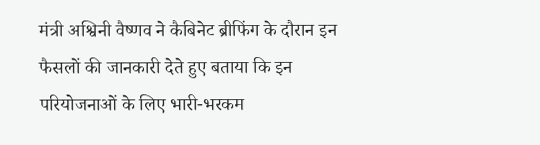मंत्री अश्विनी वैष्णव ने कैबिनेट ब्रीफिंग के दौरान इन फैसलों की जानकारी देते हुए बताया कि इन परियोजनाओं के लिए भारी-भरकम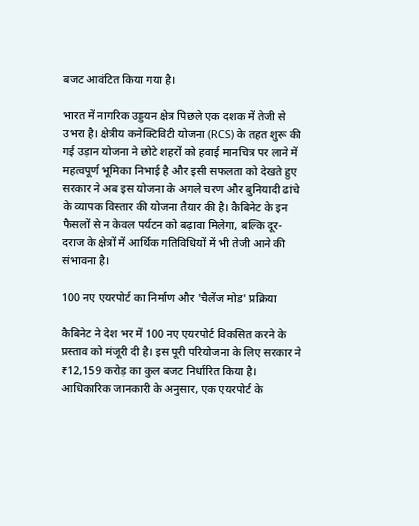बजट आवंटित किया गया है।

भारत में नागरिक उड्डयन क्षेत्र पिछले एक दशक में तेजी से उभरा है। क्षेत्रीय कनेक्टिविटी योजना (RCS) के तहत शुरू की गई उड़ान योजना ने छोटे शहरों को हवाई मानचित्र पर लाने में महत्वपूर्ण भूमिका निभाई है और इसी सफलता को देखते हुए सरकार ने अब इस योजना के अगले चरण और बुनियादी ढांचे के व्यापक विस्तार की योजना तैयार की है। कैबिनेट के इन फैसलों से न केवल पर्यटन को बढ़ावा मिलेगा, बल्कि दूर-दराज के क्षेत्रों में आर्थिक गतिविधियों में भी तेजी आने की संभावना है।

100 नए एयरपोर्ट का निर्माण और 'चैलेंज मोड' प्रक्रिया

कैबिनेट ने देश भर में 100 नए एयरपोर्ट विकसित करने के प्रस्ताव को मंजूरी दी है। इस पूरी परियोजना के लिए सरकार ने ₹12,159 करोड़ का कुल बजट निर्धारित किया है। आधिकारिक जानकारी के अनुसार, एक एयरपोर्ट के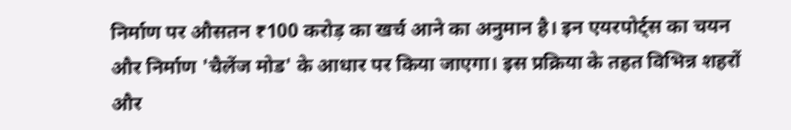निर्माण पर औसतन ₹100 करोड़ का खर्च आने का अनुमान है। इन एयरपोर्ट्स का चयन और निर्माण 'चैलेंज मोड' के आधार पर किया जाएगा। इस प्रक्रिया के तहत विभिन्न शहरों और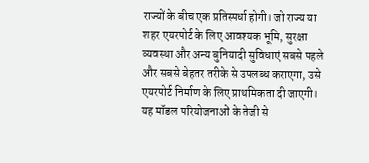राज्यों के बीच एक प्रतिस्पर्धा होगी। जो राज्य या शहर एयरपोर्ट के लिए आवश्यक भूमि, सुरक्षा व्यवस्था और अन्य बुनियादी सुविधाएं सबसे पहले और सबसे बेहतर तरीके से उपलब्ध कराएगा, उसे एयरपोर्ट निर्माण के लिए प्राथमिकता दी जाएगी। यह मॉडल परियोजनाओं के तेजी से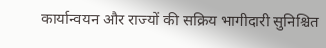कार्यान्वयन और राज्यों की सक्रिय भागीदारी सुनिश्चित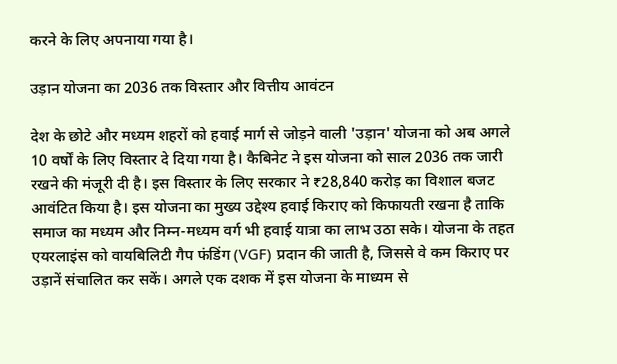करने के लिए अपनाया गया है।

उड़ान योजना का 2036 तक विस्तार और वित्तीय आवंटन

देश के छोटे और मध्यम शहरों को हवाई मार्ग से जोड़ने वाली 'उड़ान' योजना को अब अगले 10 वर्षों के लिए विस्तार दे दिया गया है। कैबिनेट ने इस योजना को साल 2036 तक जारी रखने की मंजूरी दी है। इस विस्तार के लिए सरकार ने ₹28,840 करोड़ का विशाल बजट आवंटित किया है। इस योजना का मुख्य उद्देश्य हवाई किराए को किफायती रखना है ताकि समाज का मध्यम और निम्न-मध्यम वर्ग भी हवाई यात्रा का लाभ उठा सके। योजना के तहत एयरलाइंस को वायबिलिटी गैप फंडिंग (VGF) प्रदान की जाती है, जिससे वे कम किराए पर उड़ानें संचालित कर सकें। अगले एक दशक में इस योजना के माध्यम से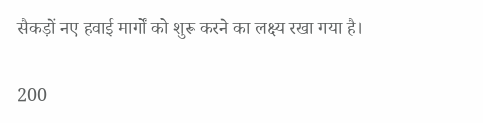सैकड़ों नए हवाई मार्गों को शुरू करने का लक्ष्य रखा गया है।

200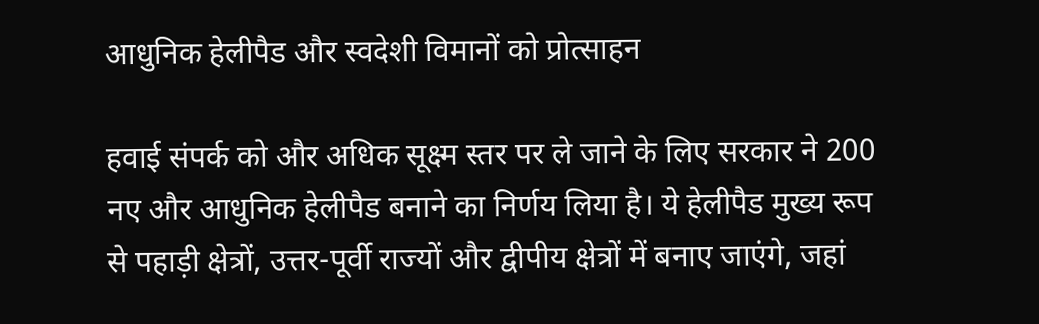आधुनिक हेलीपैड और स्वदेशी विमानों को प्रोत्साहन

हवाई संपर्क को और अधिक सूक्ष्म स्तर पर ले जाने के लिए सरकार ने 200 नए और आधुनिक हेलीपैड बनाने का निर्णय लिया है। ये हेलीपैड मुख्य रूप से पहाड़ी क्षेत्रों, उत्तर-पूर्वी राज्यों और द्वीपीय क्षेत्रों में बनाए जाएंगे, जहां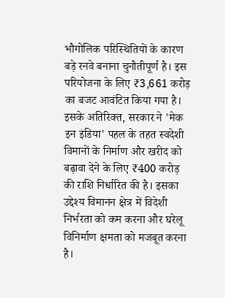भौगोलिक परिस्थितियों के कारण बड़े रनवे बनाना चुनौतीपूर्ण है। इस परियोजना के लिए ₹3,661 करोड़ का बजट आवंटित किया गया है। इसके अतिरिक्त, सरकार ने 'मेक इन इंडिया' पहल के तहत स्वदेशी विमानों के निर्माण और खरीद को बढ़ावा देने के लिए ₹400 करोड़ की राशि निर्धारित की है। इसका उद्देश्य विमानन क्षेत्र में विदेशी निर्भरता को कम करना और घरेलू विनिर्माण क्षमता को मजबूत करना है।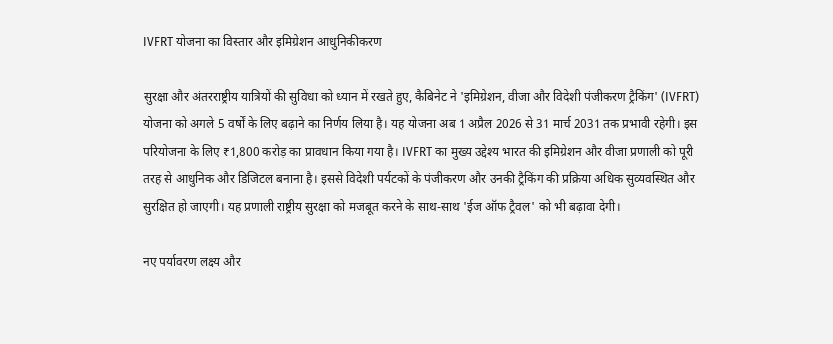IVFRT योजना का विस्तार और इमिग्रेशन आधुनिकीकरण

सुरक्षा और अंतरराष्ट्रीय यात्रियों की सुविधा को ध्यान में रखते हुए, कैबिनेट ने 'इमिग्रेशन, वीजा और विदेशी पंजीकरण ट्रैकिंग' (IVFRT) योजना को अगले 5 वर्षों के लिए बढ़ाने का निर्णय लिया है। यह योजना अब 1 अप्रैल 2026 से 31 मार्च 2031 तक प्रभावी रहेगी। इस परियोजना के लिए ₹1,800 करोड़ का प्रावधान किया गया है। IVFRT का मुख्य उद्देश्य भारत की इमिग्रेशन और वीजा प्रणाली को पूरी तरह से आधुनिक और डिजिटल बनाना है। इससे विदेशी पर्यटकों के पंजीकरण और उनकी ट्रैकिंग की प्रक्रिया अधिक सुव्यवस्थित और सुरक्षित हो जाएगी। यह प्रणाली राष्ट्रीय सुरक्षा को मजबूत करने के साथ-साथ 'ईज ऑफ ट्रैवल' को भी बढ़ावा देगी।

नए पर्यावरण लक्ष्य और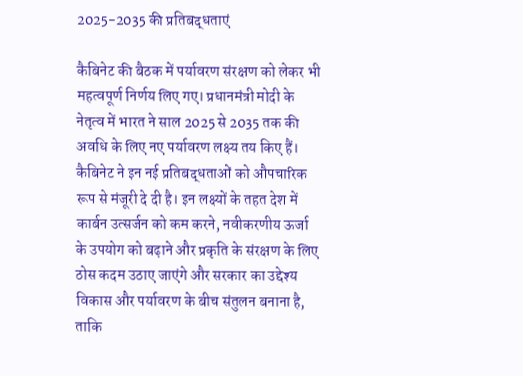2025-2035 की प्रतिबद्धताएं

कैबिनेट की बैठक में पर्यावरण संरक्षण को लेकर भी महत्वपूर्ण निर्णय लिए गए। प्रधानमंत्री मोदी के नेतृत्व में भारत ने साल 2025 से 2035 तक की अवधि के लिए नए पर्यावरण लक्ष्य तय किए हैं। कैबिनेट ने इन नई प्रतिबद्धताओं को औपचारिक रूप से मंजूरी दे दी है। इन लक्ष्यों के तहत देश में कार्बन उत्सर्जन को कम करने, नवीकरणीय ऊर्जा के उपयोग को बढ़ाने और प्रकृति के संरक्षण के लिए ठोस कदम उठाए जाएंगे और सरकार का उद्देश्य विकास और पर्यावरण के बीच संतुलन बनाना है, ताकि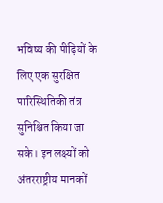भविष्य की पीढ़ियों के लिए एक सुरक्षित पारिस्थितिकी तंत्र सुनिश्चित किया जा सके। इन लक्ष्यों को अंतरराष्ट्रीय मानकों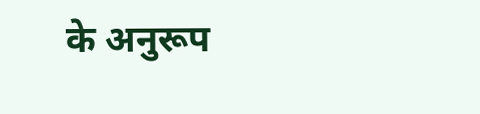के अनुरूप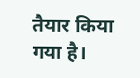तैयार किया गया है।